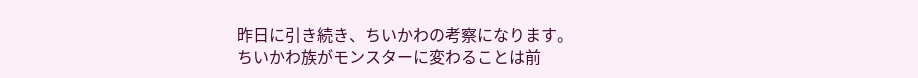昨日に引き続き、ちいかわの考察になります。
ちいかわ族がモンスターに変わることは前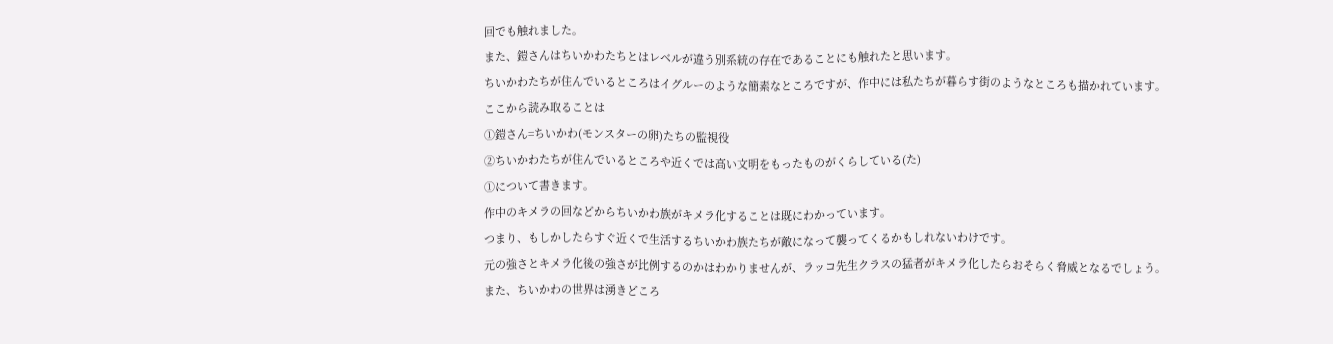回でも触れました。
また、鎧さんはちいかわたちとはレベルが違う別系統の存在であることにも触れたと思います。
ちいかわたちが住んでいるところはイグルーのような簡素なところですが、作中には私たちが暮らす街のようなところも描かれています。
ここから読み取ることは
①鎧さん=ちいかわ(モンスターの卵)たちの監視役
②ちいかわたちが住んでいるところや近くでは高い文明をもったものがくらしている(た)
①について書きます。
作中のキメラの回などからちいかわ族がキメラ化することは既にわかっています。
つまり、もしかしたらすぐ近くで生活するちいかわ族たちが敵になって襲ってくるかもしれないわけです。
元の強さとキメラ化後の強さが比例するのかはわかりませんが、ラッコ先生クラスの猛者がキメラ化したらおそらく脅威となるでしょう。
また、ちいかわの世界は湧きどころ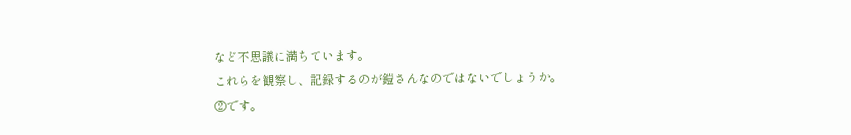など不思議に満ちています。
これらを観察し、記録するのが鎧さんなのではないでしょうか。
②です。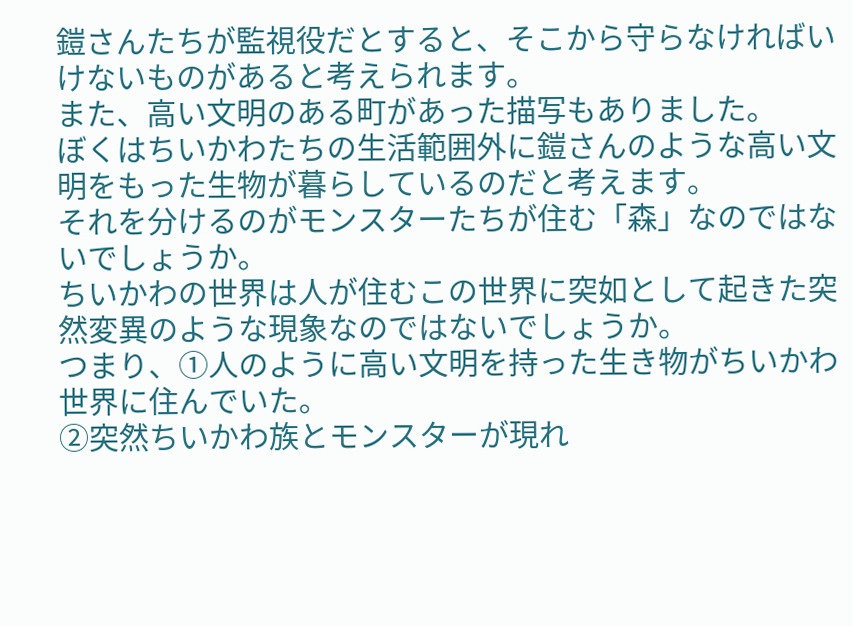鎧さんたちが監視役だとすると、そこから守らなければいけないものがあると考えられます。
また、高い文明のある町があった描写もありました。
ぼくはちいかわたちの生活範囲外に鎧さんのような高い文明をもった生物が暮らしているのだと考えます。
それを分けるのがモンスターたちが住む「森」なのではないでしょうか。
ちいかわの世界は人が住むこの世界に突如として起きた突然変異のような現象なのではないでしょうか。
つまり、①人のように高い文明を持った生き物がちいかわ世界に住んでいた。
②突然ちいかわ族とモンスターが現れ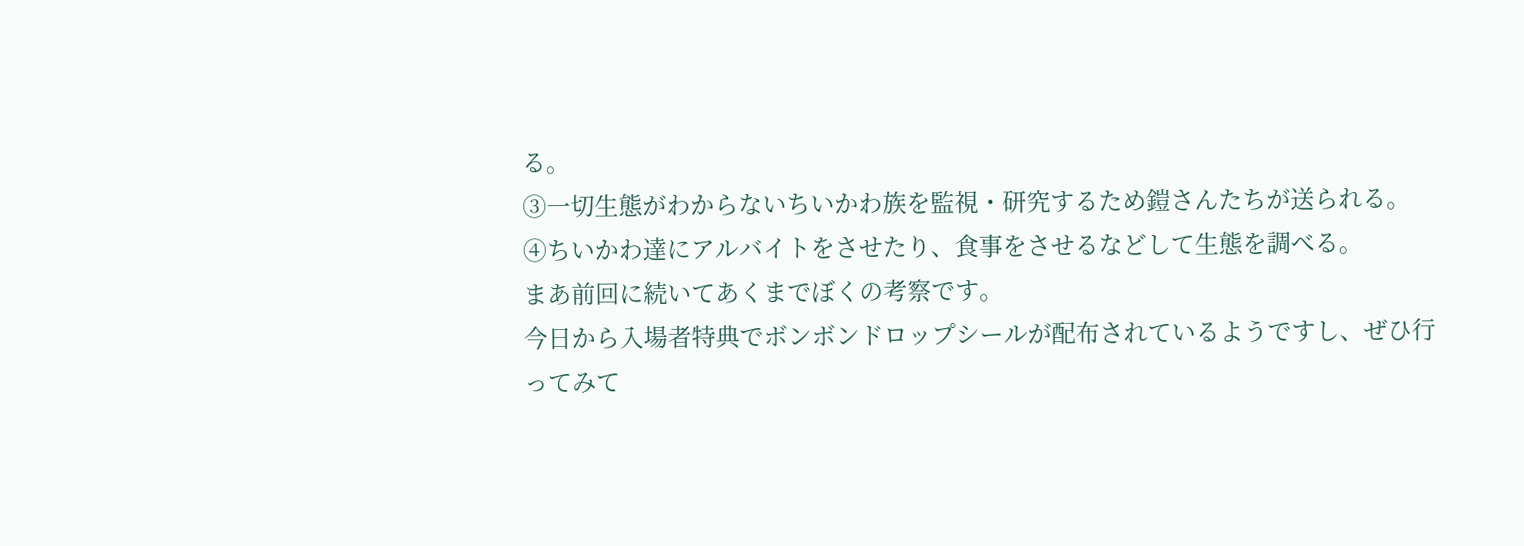る。
③一切生態がわからないちいかわ族を監視・研究するため鎧さんたちが送られる。
④ちいかわ達にアルバイトをさせたり、食事をさせるなどして生態を調べる。
まあ前回に続いてあくまでぼくの考察です。
今日から入場者特典でボンボンドロップシールが配布されているようですし、ぜひ行ってみて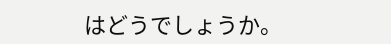はどうでしょうか。